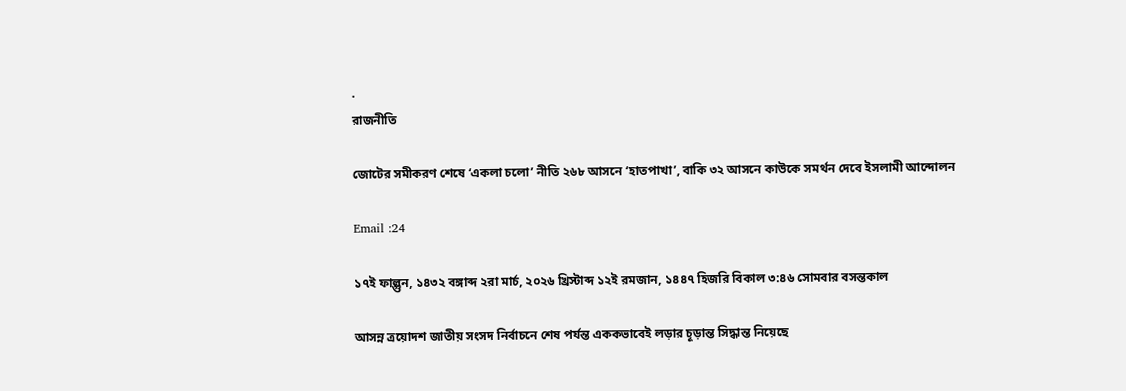.
রাজনীতি

জোটের সমীকরণ শেষে ‘একলা চলো’ নীতি ২৬৮ আসনে ‘হাতপাখা’, বাকি ৩২ আসনে কাউকে সমর্থন দেবে ইসলামী আন্দোলন

Email :24

১৭ই ফাল্গুন, ১৪৩২ বঙ্গাব্দ ২রা মার্চ, ২০২৬ খ্রিস্টাব্দ ১২ই রমজান, ১৪৪৭ হিজরি বিকাল ৩:৪৬ সোমবার বসন্তকাল

আসন্ন ত্রয়োদশ জাতীয় সংসদ নির্বাচনে শেষ পর্যন্ত এককভাবেই লড়ার চূড়ান্ত সিদ্ধান্ত নিয়েছে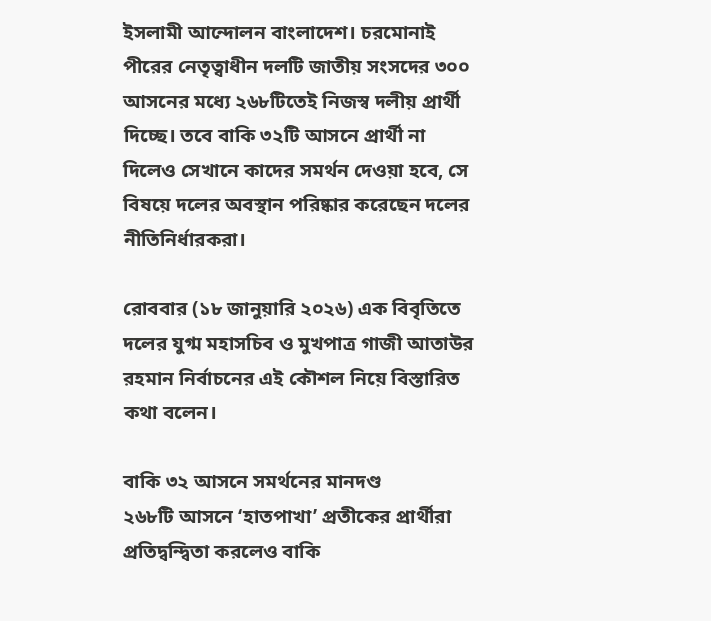ইসলামী আন্দোলন বাংলাদেশ। চরমোনাই পীরের নেতৃত্বাধীন দলটি জাতীয় সংসদের ৩০০ আসনের মধ্যে ২৬৮টিতেই নিজস্ব দলীয় প্রার্থী দিচ্ছে। তবে বাকি ৩২টি আসনে প্রার্থী না দিলেও সেখানে কাদের সমর্থন দেওয়া হবে, সে বিষয়ে দলের অবস্থান পরিষ্কার করেছেন দলের নীতিনির্ধারকরা।

রোববার (১৮ জানুয়ারি ২০২৬) এক বিবৃতিতে দলের যুগ্ম মহাসচিব ও মুখপাত্র গাজী আতাউর রহমান নির্বাচনের এই কৌশল নিয়ে বিস্তারিত কথা বলেন।

বাকি ৩২ আসনে সমর্থনের মানদণ্ড
২৬৮টি আসনে ‘হাতপাখা’ প্রতীকের প্রার্থীরা প্রতিদ্বন্দ্বিতা করলেও বাকি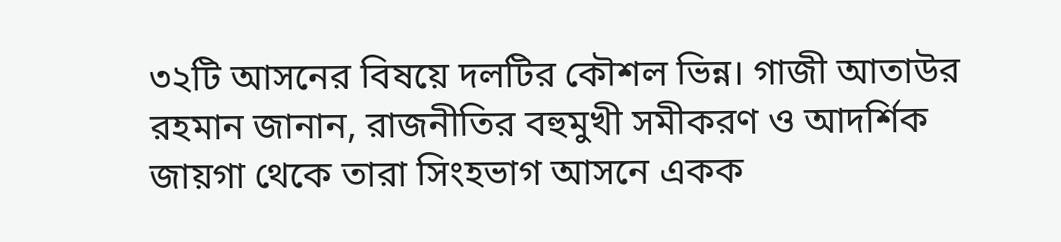৩২টি আসনের বিষয়ে দলটির কৌশল ভিন্ন। গাজী আতাউর রহমান জানান, রাজনীতির বহুমুখী সমীকরণ ও আদর্শিক জায়গা থেকে তারা সিংহভাগ আসনে একক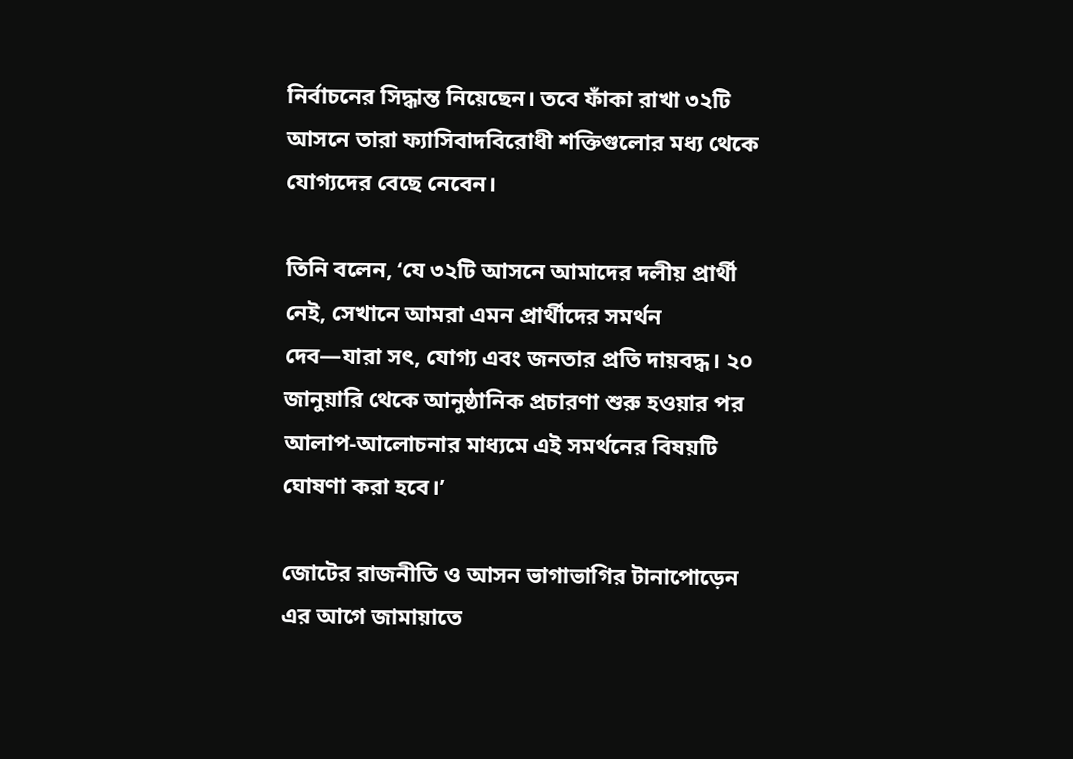নির্বাচনের সিদ্ধান্ত নিয়েছেন। তবে ফাঁকা রাখা ৩২টি আসনে তারা ফ্যাসিবাদবিরোধী শক্তিগুলোর মধ্য থেকে যোগ্যদের বেছে নেবেন।

তিনি বলেন, ‘যে ৩২টি আসনে আমাদের দলীয় প্রার্থী নেই, সেখানে আমরা এমন প্রার্থীদের সমর্থন দেব—যারা সৎ, যোগ্য এবং জনতার প্রতি দায়বদ্ধ। ২০ জানুয়ারি থেকে আনুষ্ঠানিক প্রচারণা শুরু হওয়ার পর আলাপ-আলোচনার মাধ্যমে এই সমর্থনের বিষয়টি ঘোষণা করা হবে।’

জোটের রাজনীতি ও আসন ভাগাভাগির টানাপোড়েন
এর আগে জামায়াতে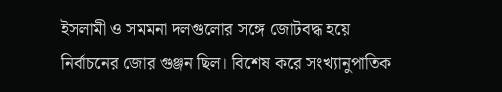ইসলামী ও সমমনা দলগুলোর সঙ্গে জোটবদ্ধ হয়ে নির্বাচনের জোর গুঞ্জন ছিল। বিশেষ করে সংখ্যানুপাতিক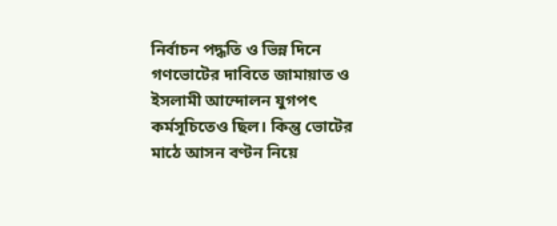নির্বাচন পদ্ধতি ও ভিন্ন দিনে গণভোটের দাবিতে জামায়াত ও ইসলামী আন্দোলন যুগপৎ কর্মসূচিতেও ছিল। কিন্তু ভোটের মাঠে আসন বণ্টন নিয়ে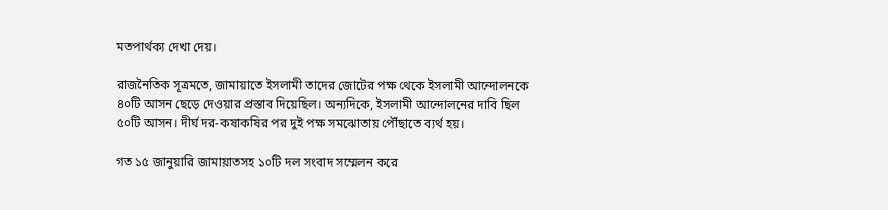মতপার্থক্য দেখা দেয়।

রাজনৈতিক সূত্রমতে, জামায়াতে ইসলামী তাদের জোটের পক্ষ থেকে ইসলামী আন্দোলনকে ৪০টি আসন ছেড়ে দেওয়ার প্রস্তাব দিয়েছিল। অন্যদিকে, ইসলামী আন্দোলনের দাবি ছিল ৫০টি আসন। দীর্ঘ দর-কষাকষির পর দুই পক্ষ সমঝোতায় পৌঁছাতে ব্যর্থ হয়।

গত ১৫ জানুয়ারি জামায়াতসহ ১০টি দল সংবাদ সম্মেলন করে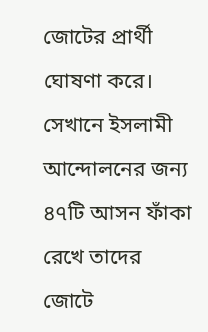জোটের প্রার্থী ঘোষণা করে। সেখানে ইসলামী আন্দোলনের জন্য ৪৭টি আসন ফাঁকা রেখে তাদের জোটে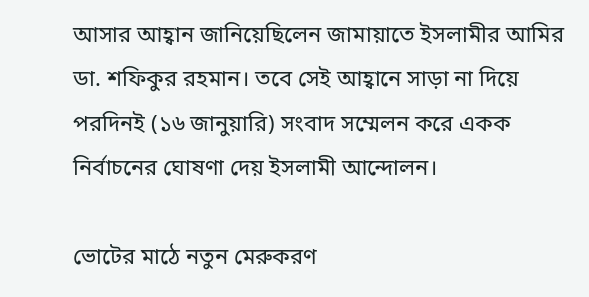আসার আহ্বান জানিয়েছিলেন জামায়াতে ইসলামীর আমির ডা. শফিকুর রহমান। তবে সেই আহ্বানে সাড়া না দিয়ে পরদিনই (১৬ জানুয়ারি) সংবাদ সম্মেলন করে একক নির্বাচনের ঘোষণা দেয় ইসলামী আন্দোলন।

ভোটের মাঠে নতুন মেরুকরণ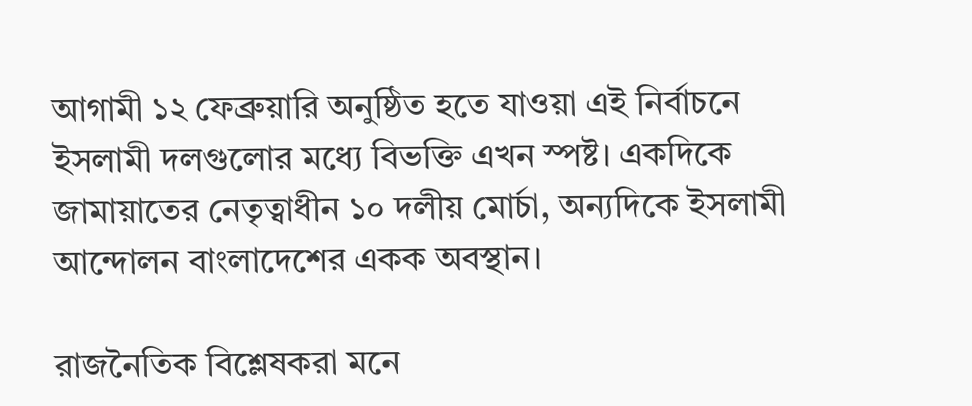আগামী ১২ ফেব্রুয়ারি অনুষ্ঠিত হতে যাওয়া এই নির্বাচনে ইসলামী দলগুলোর মধ্যে বিভক্তি এখন স্পষ্ট। একদিকে জামায়াতের নেতৃত্বাধীন ১০ দলীয় মোর্চা, অন্যদিকে ইসলামী আন্দোলন বাংলাদেশের একক অবস্থান।

রাজনৈতিক বিশ্লেষকরা মনে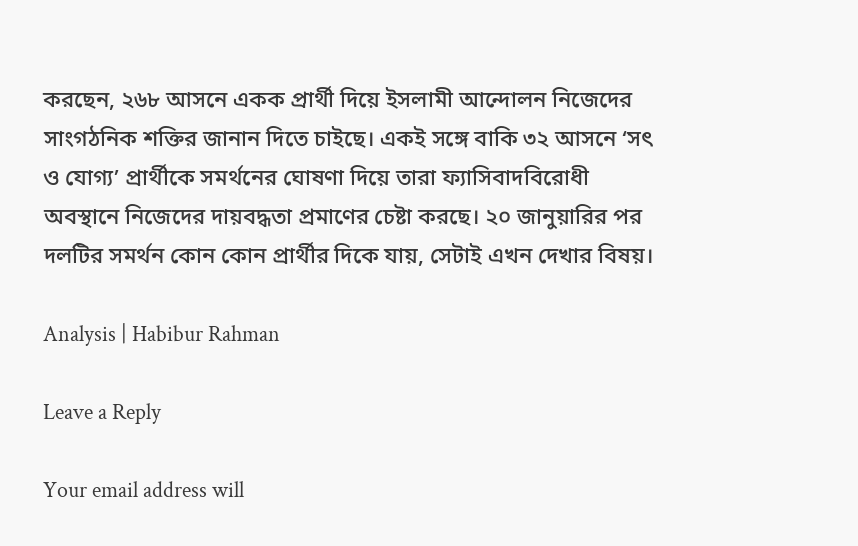করছেন, ২৬৮ আসনে একক প্রার্থী দিয়ে ইসলামী আন্দোলন নিজেদের সাংগঠনিক শক্তির জানান দিতে চাইছে। একই সঙ্গে বাকি ৩২ আসনে ‘সৎ ও যোগ্য’ প্রার্থীকে সমর্থনের ঘোষণা দিয়ে তারা ফ্যাসিবাদবিরোধী অবস্থানে নিজেদের দায়বদ্ধতা প্রমাণের চেষ্টা করছে। ২০ জানুয়ারির পর দলটির সমর্থন কোন কোন প্রার্থীর দিকে যায়, সেটাই এখন দেখার বিষয়।

Analysis | Habibur Rahman

Leave a Reply

Your email address will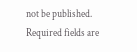not be published. Required fields are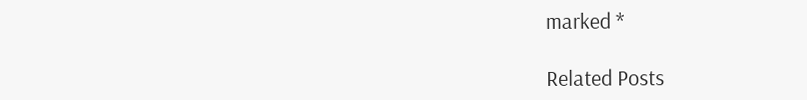marked *

Related Posts